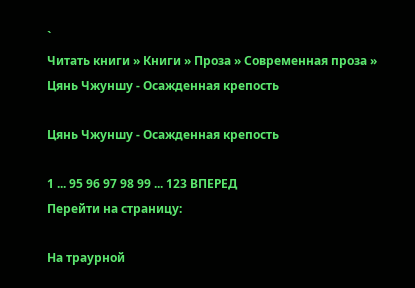`
Читать книги » Книги » Проза » Современная проза » Цянь Чжуншу - Осажденная крепость

Цянь Чжуншу - Осажденная крепость

1 ... 95 96 97 98 99 ... 123 ВПЕРЕД
Перейти на страницу:

На траурной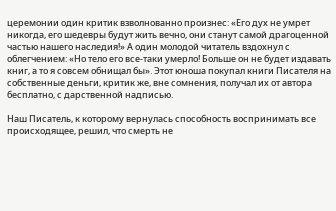церемонии один критик взволнованно произнес: «Его дух не умрет никогда, его шедевры будут жить вечно, они станут самой драгоценной частью нашего наследия!» А один молодой читатель вздохнул с облегчением: «Но тело его все-таки умерло! Больше он не будет издавать книг, а то я совсем обнищал бы». Этот юноша покупал книги Писателя на собственные деньги, критик же, вне сомнения, получал их от автора бесплатно, с дарственной надписью.

Наш Писатель, к которому вернулась способность воспринимать все происходящее, решил, что смерть не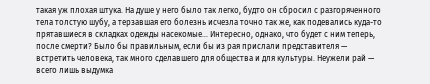такая уж плохая штука. На душе у него было так легко, будто он сбросил с разгоряченного тела толстую шубу, а терзавшая его болезнь исчезла точно так же, как подевались куда-то прятавшиеся в складках одежды насекомые… Интересно, однако, что будет с ним теперь, после смерти? Было бы правильным, если бы из рая прислали представителя — встретить человека, так много сделавшего для общества и для культуры. Неужели рай — всего лишь выдумка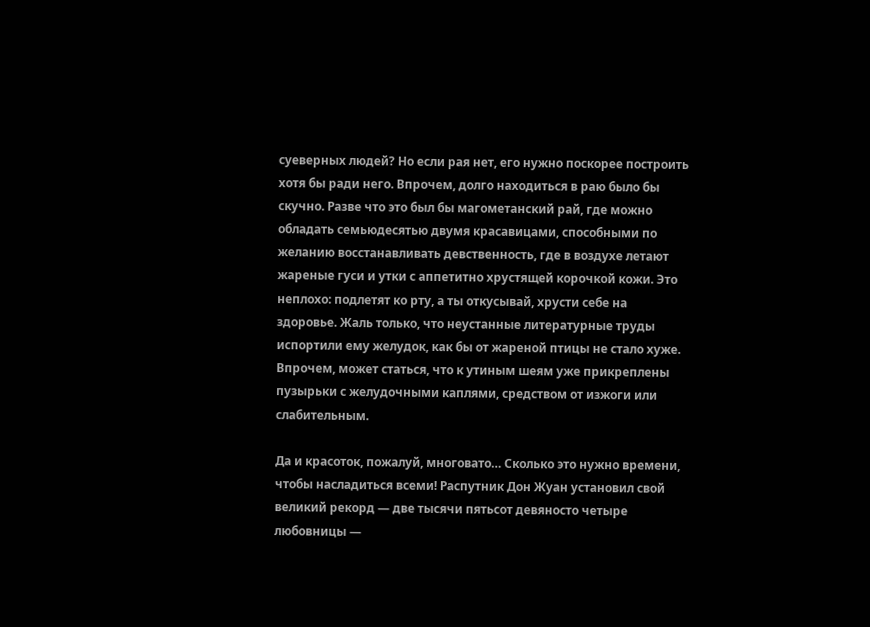суеверных людей? Но если рая нет, его нужно поскорее построить хотя бы ради него. Впрочем, долго находиться в раю было бы скучно. Разве что это был бы магометанский рай, где можно обладать семьюдесятью двумя красавицами, способными по желанию восстанавливать девственность, где в воздухе летают жареные гуси и утки с аппетитно хрустящей корочкой кожи. Это неплохо: подлетят ко рту, а ты откусывай, хрусти себе на здоровье. Жаль только, что неустанные литературные труды испортили ему желудок, как бы от жареной птицы не стало хуже. Впрочем, может статься, что к утиным шеям уже прикреплены пузырьки с желудочными каплями, средством от изжоги или слабительным.

Да и красоток, пожалуй, многовато… Сколько это нужно времени, чтобы насладиться всеми! Распутник Дон Жуан установил свой великий рекорд — две тысячи пятьсот девяносто четыре любовницы —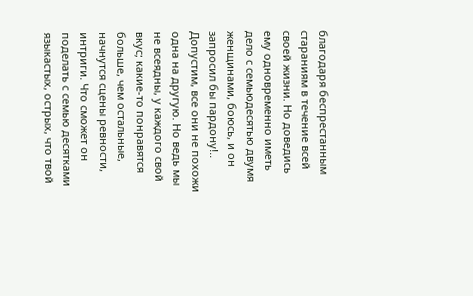благодаря беспрестанным стараниям в течение всей своей жизни. Но доведись ему одновременно иметь дело с семьюдесятью двумя женщинами, боюсь, и он запросил бы пардону!.. Допустим, все они не похожи одна на другую. Но ведь мы не всеядны, у каждого свой вкус; какие-то понравятся больше, чем остальные, начнутся сцены ревности, интриги. Что сможет он поделать с семью десятками языкастых, острых, что твой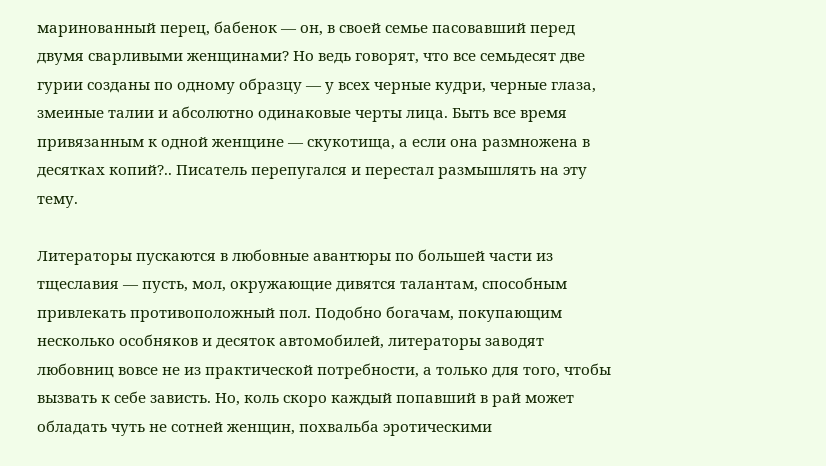маринованный перец, бабенок — он, в своей семье пасовавший перед двумя сварливыми женщинами? Но ведь говорят, что все семьдесят две гурии созданы по одному образцу — у всех черные кудри, черные глаза, змеиные талии и абсолютно одинаковые черты лица. Быть все время привязанным к одной женщине — скукотища, а если она размножена в десятках копий?.. Писатель перепугался и перестал размышлять на эту тему.

Литераторы пускаются в любовные авантюры по большей части из тщеславия — пусть, мол, окружающие дивятся талантам, способным привлекать противоположный пол. Подобно богачам, покупающим несколько особняков и десяток автомобилей, литераторы заводят любовниц вовсе не из практической потребности, а только для того, чтобы вызвать к себе зависть. Но, коль скоро каждый попавший в рай может обладать чуть не сотней женщин, похвальба эротическими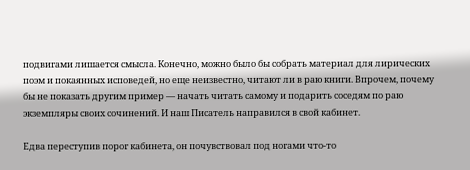подвигами лишается смысла. Конечно, можно было бы собрать материал для лирических поэм и покаянных исповедей, но еще неизвестно, читают ли в раю книги. Впрочем, почему бы не показать другим пример — начать читать самому и подарить соседям по раю экземпляры своих сочинений. И наш Писатель направился в свой кабинет.

Едва переступив порог кабинета, он почувствовал под ногами что-то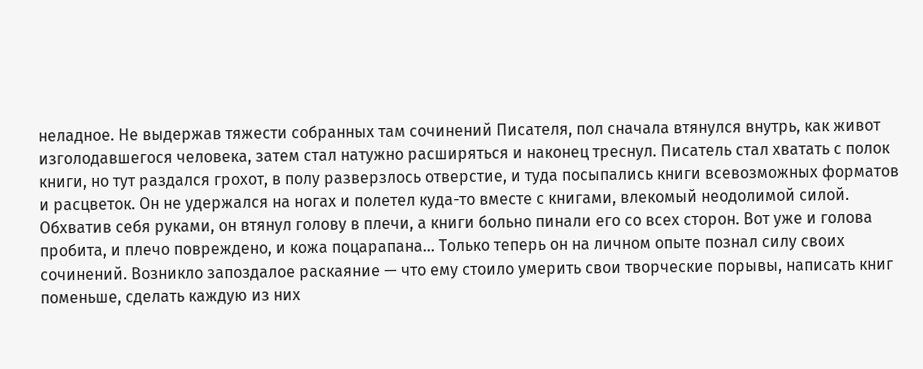неладное. Не выдержав тяжести собранных там сочинений Писателя, пол сначала втянулся внутрь, как живот изголодавшегося человека, затем стал натужно расширяться и наконец треснул. Писатель стал хватать с полок книги, но тут раздался грохот, в полу разверзлось отверстие, и туда посыпались книги всевозможных форматов и расцветок. Он не удержался на ногах и полетел куда-то вместе с книгами, влекомый неодолимой силой. Обхватив себя руками, он втянул голову в плечи, а книги больно пинали его со всех сторон. Вот уже и голова пробита, и плечо повреждено, и кожа поцарапана… Только теперь он на личном опыте познал силу своих сочинений. Возникло запоздалое раскаяние — что ему стоило умерить свои творческие порывы, написать книг поменьше, сделать каждую из них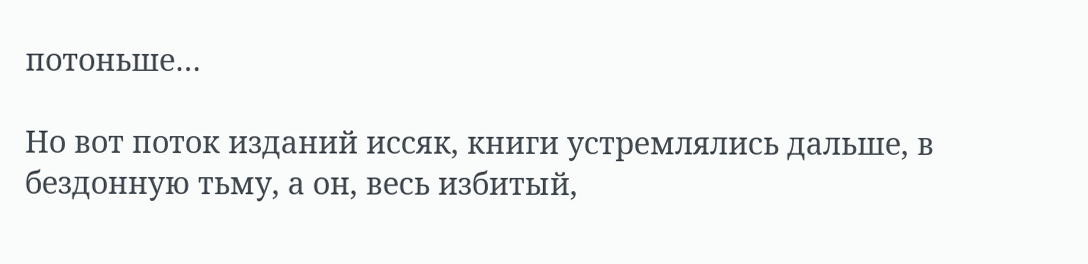потоньше…

Но вот поток изданий иссяк, книги устремлялись дальше, в бездонную тьму, а он, весь избитый,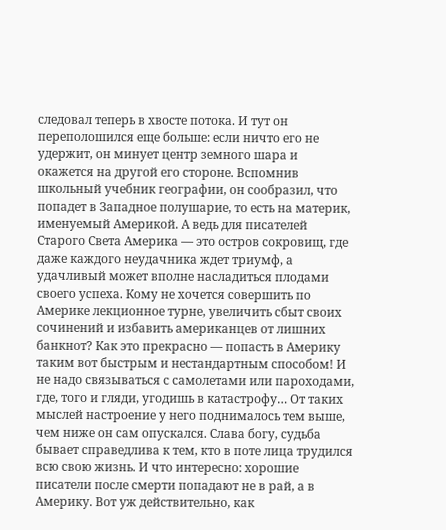следовал теперь в хвосте потока. И тут он переполошился еще больше: если ничто его не удержит, он минует центр земного шара и окажется на другой его стороне. Вспомнив школьный учебник географии, он сообразил, что попадет в Западное полушарие, то есть на материк, именуемый Америкой. А ведь для писателей Старого Света Америка — это остров сокровищ, где даже каждого неудачника ждет триумф, а удачливый может вполне насладиться плодами своего успеха. Кому не хочется совершить по Америке лекционное турне, увеличить сбыт своих сочинений и избавить американцев от лишних банкнот? Как это прекрасно — попасть в Америку таким вот быстрым и нестандартным способом! И не надо связываться с самолетами или пароходами, где, того и гляди, угодишь в катастрофу… От таких мыслей настроение у него поднималось тем выше, чем ниже он сам опускался. Слава богу, судьба бывает справедлива к тем, кто в поте лица трудился всю свою жизнь. И что интересно: хорошие писатели после смерти попадают не в рай, а в Америку. Вот уж действительно, как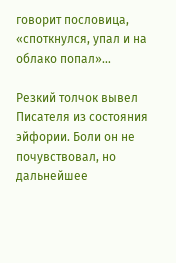говорит пословица, «споткнулся, упал и на облако попал»…

Резкий толчок вывел Писателя из состояния эйфории. Боли он не почувствовал, но дальнейшее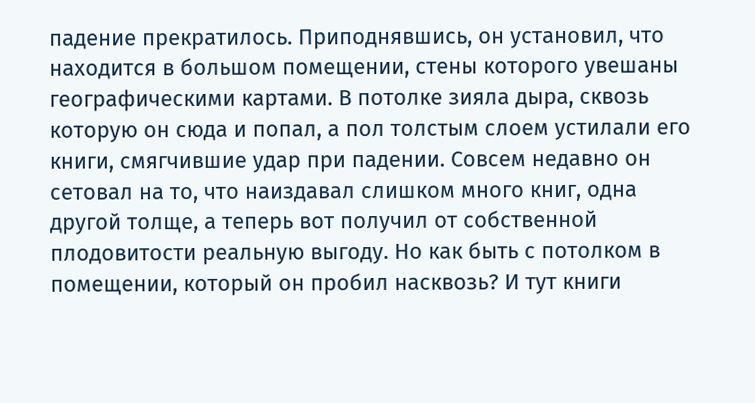падение прекратилось. Приподнявшись, он установил, что находится в большом помещении, стены которого увешаны географическими картами. В потолке зияла дыра, сквозь которую он сюда и попал, а пол толстым слоем устилали его книги, смягчившие удар при падении. Совсем недавно он сетовал на то, что наиздавал слишком много книг, одна другой толще, а теперь вот получил от собственной плодовитости реальную выгоду. Но как быть с потолком в помещении, который он пробил насквозь? И тут книги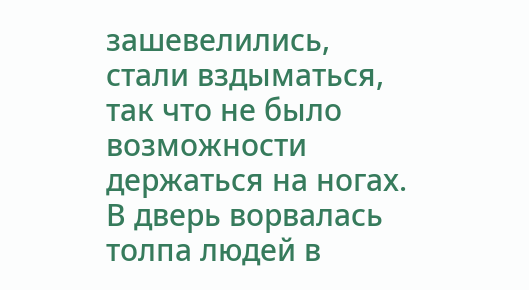зашевелились, стали вздыматься, так что не было возможности держаться на ногах. В дверь ворвалась толпа людей в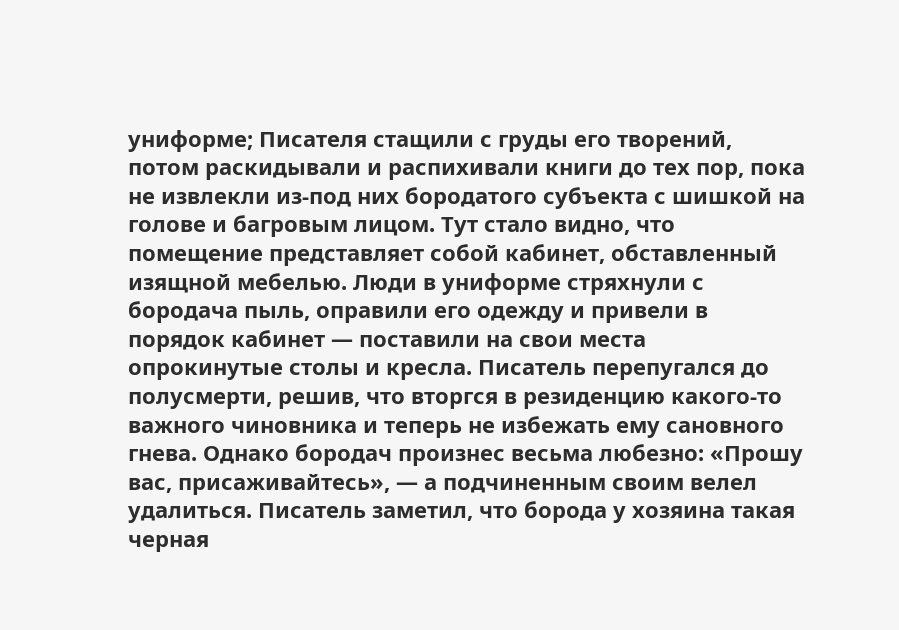униформе; Писателя стащили с груды его творений, потом раскидывали и распихивали книги до тех пор, пока не извлекли из-под них бородатого субъекта с шишкой на голове и багровым лицом. Тут стало видно, что помещение представляет собой кабинет, обставленный изящной мебелью. Люди в униформе стряхнули с бородача пыль, оправили его одежду и привели в порядок кабинет — поставили на свои места опрокинутые столы и кресла. Писатель перепугался до полусмерти, решив, что вторгся в резиденцию какого-то важного чиновника и теперь не избежать ему сановного гнева. Однако бородач произнес весьма любезно: «Прошу вас, присаживайтесь», — а подчиненным своим велел удалиться. Писатель заметил, что борода у хозяина такая черная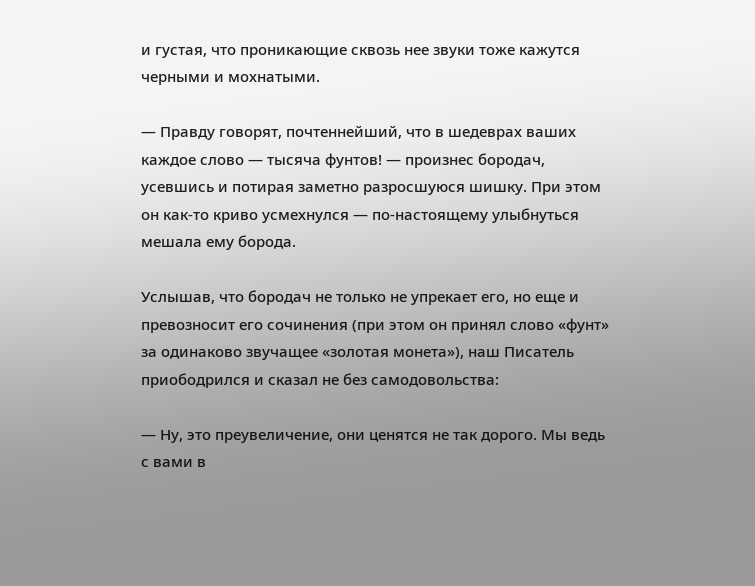и густая, что проникающие сквозь нее звуки тоже кажутся черными и мохнатыми.

— Правду говорят, почтеннейший, что в шедеврах ваших каждое слово — тысяча фунтов! — произнес бородач, усевшись и потирая заметно разросшуюся шишку. При этом он как-то криво усмехнулся — по-настоящему улыбнуться мешала ему борода.

Услышав, что бородач не только не упрекает его, но еще и превозносит его сочинения (при этом он принял слово «фунт» за одинаково звучащее «золотая монета»), наш Писатель приободрился и сказал не без самодовольства:

— Ну, это преувеличение, они ценятся не так дорого. Мы ведь с вами в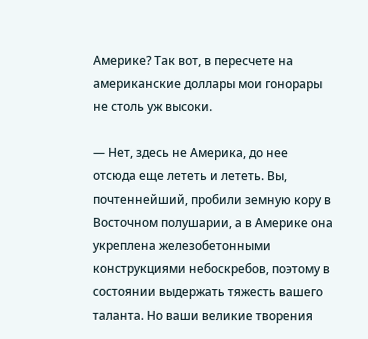Америке? Так вот, в пересчете на американские доллары мои гонорары не столь уж высоки.

— Нет, здесь не Америка, до нее отсюда еще лететь и лететь. Вы, почтеннейший, пробили земную кору в Восточном полушарии, а в Америке она укреплена железобетонными конструкциями небоскребов, поэтому в состоянии выдержать тяжесть вашего таланта. Но ваши великие творения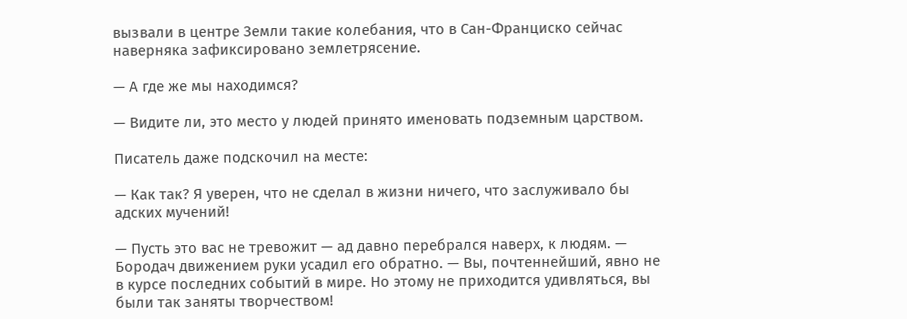вызвали в центре Земли такие колебания, что в Сан-Франциско сейчас наверняка зафиксировано землетрясение.

— А где же мы находимся?

— Видите ли, это место у людей принято именовать подземным царством.

Писатель даже подскочил на месте:

— Как так? Я уверен, что не сделал в жизни ничего, что заслуживало бы адских мучений!

— Пусть это вас не тревожит — ад давно перебрался наверх, к людям. — Бородач движением руки усадил его обратно. — Вы, почтеннейший, явно не в курсе последних событий в мире. Но этому не приходится удивляться, вы были так заняты творчеством!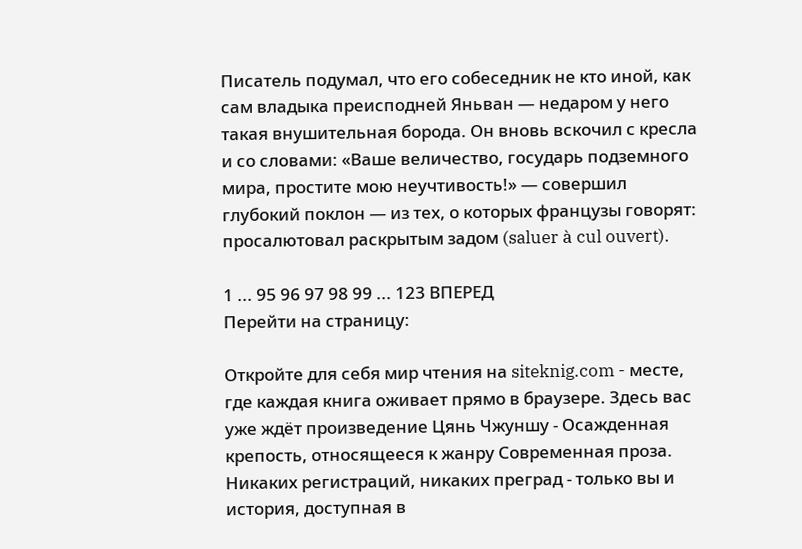Писатель подумал, что его собеседник не кто иной, как сам владыка преисподней Яньван — недаром у него такая внушительная борода. Он вновь вскочил с кресла и со словами: «Ваше величество, государь подземного мира, простите мою неучтивость!» — совершил глубокий поклон — из тех, о которых французы говорят: просалютовал раскрытым задом (saluer à cul ouvert).

1 ... 95 96 97 98 99 ... 123 ВПЕРЕД
Перейти на страницу:

Откройте для себя мир чтения на siteknig.com - месте, где каждая книга оживает прямо в браузере. Здесь вас уже ждёт произведение Цянь Чжуншу - Осажденная крепость, относящееся к жанру Современная проза. Никаких регистраций, никаких преград - только вы и история, доступная в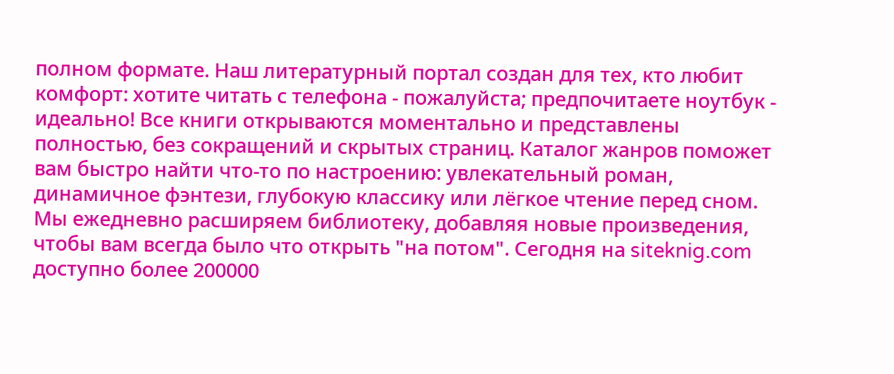полном формате. Наш литературный портал создан для тех, кто любит комфорт: хотите читать с телефона - пожалуйста; предпочитаете ноутбук - идеально! Все книги открываются моментально и представлены полностью, без сокращений и скрытых страниц. Каталог жанров поможет вам быстро найти что-то по настроению: увлекательный роман, динамичное фэнтези, глубокую классику или лёгкое чтение перед сном. Мы ежедневно расширяем библиотеку, добавляя новые произведения, чтобы вам всегда было что открыть "на потом". Сегодня на siteknig.com доступно более 200000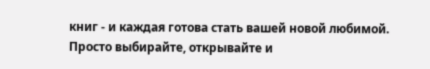книг - и каждая готова стать вашей новой любимой. Просто выбирайте, открывайте и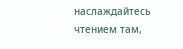наслаждайтесь чтением там,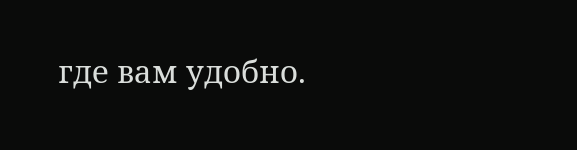где вам удобно.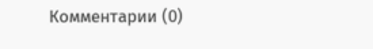Комментарии (0)